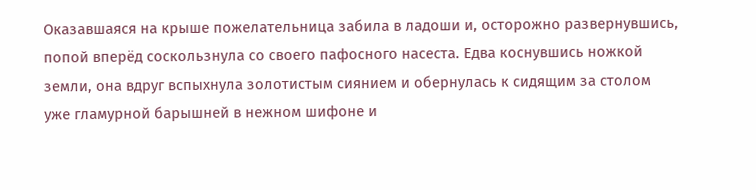Оказавшаяся на крыше пожелательница забила в ладоши и, осторожно развернувшись, попой вперёд соскользнула со своего пафосного насеста. Едва коснувшись ножкой земли, она вдруг вспыхнула золотистым сиянием и обернулась к сидящим за столом уже гламурной барышней в нежном шифоне и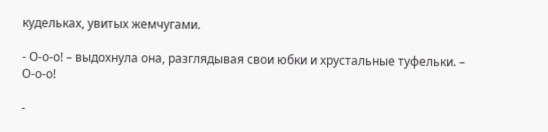кудельках, увитых жемчугами.

- О-о-о! – выдохнула она, разглядывая свои юбки и хрустальные туфельки. – О-о-о!

-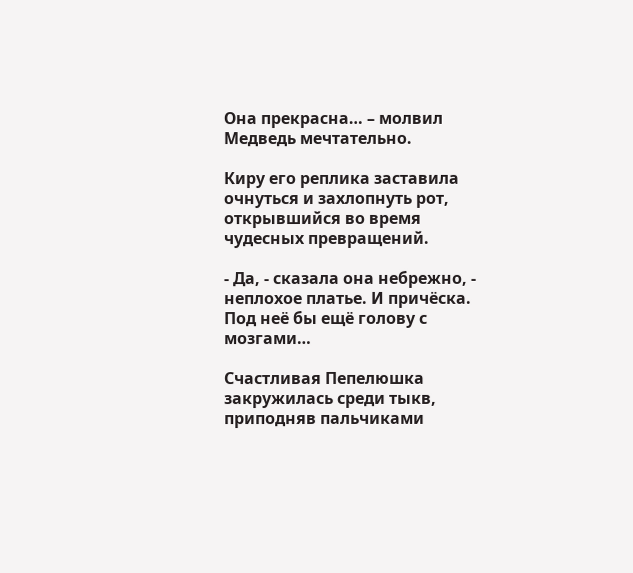Она прекрасна… – молвил Медведь мечтательно.

Киру его реплика заставила очнуться и захлопнуть рот, открывшийся во время чудесных превращений.

- Да, - сказала она небрежно, - неплохое платье. И причёска. Под неё бы ещё голову с мозгами…

Счастливая Пепелюшка закружилась среди тыкв, приподняв пальчиками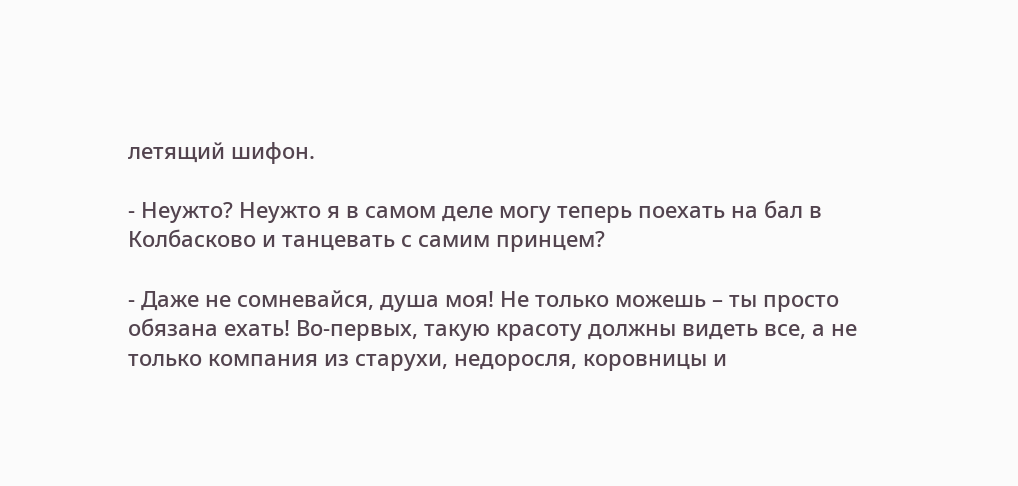летящий шифон.

- Неужто? Неужто я в самом деле могу теперь поехать на бал в Колбасково и танцевать с самим принцем?

- Даже не сомневайся, душа моя! Не только можешь – ты просто обязана ехать! Во-первых, такую красоту должны видеть все, а не только компания из старухи, недоросля, коровницы и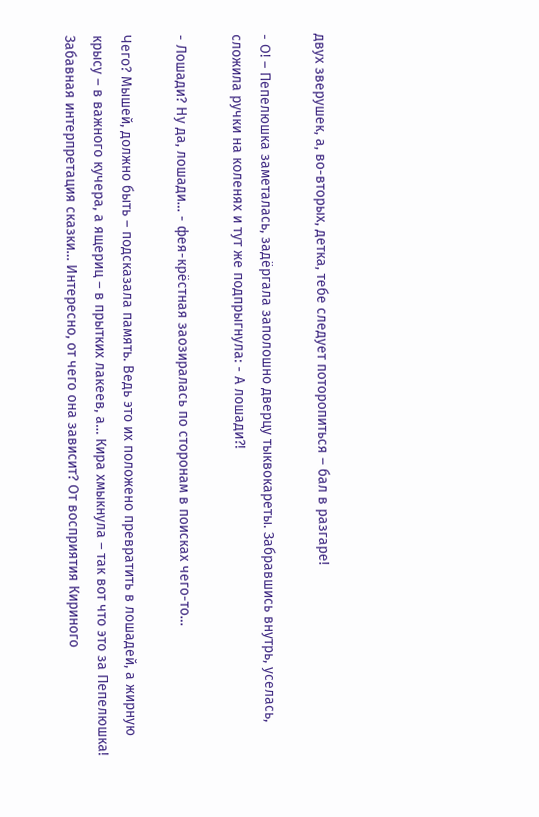двух зверушек, а, во-вторых, детка, тебе следует поторопиться – бал в разгаре!

- О! – Пепелюшка заметалась, задёргала заполошно дверцу тыквокареты. Забравшись внутрь, уселась, сложила ручки на коленях и тут же подпрыгнула: - А лошади?!

- Лошади? Ну да, лошади… - фея-крёстная заозиралась по сторонам в поисках чего-то…

Чего? Мышей, должно быть – подсказала память. Ведь это их положено превратить в лошадей, а жирную крысу – в важного кучера, а ящериц – в прытких лакеев, а… Кира хмыкнула – так вот что это за Пепелюшка! Забавная интерпретация сказки… Интересно, от чего она зависит? От восприятия Кириного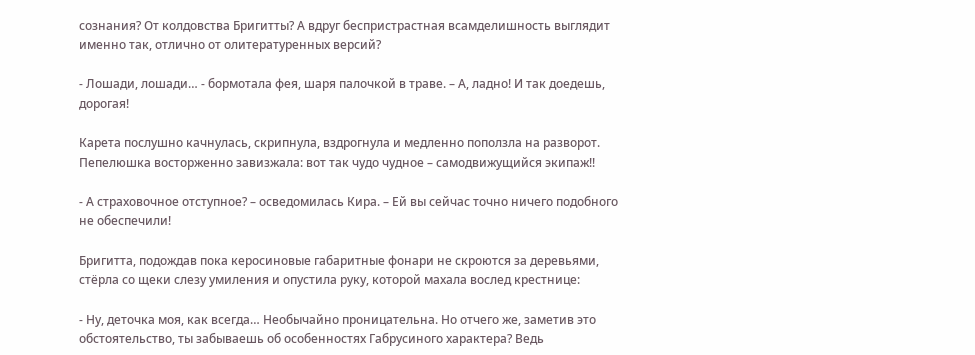сознания? От колдовства Бригитты? А вдруг беспристрастная всамделишность выглядит именно так, отлично от олитературенных версий?

- Лошади, лошади… - бормотала фея, шаря палочкой в траве. – А, ладно! И так доедешь, дорогая!

Карета послушно качнулась, скрипнула, вздрогнула и медленно поползла на разворот. Пепелюшка восторженно завизжала: вот так чудо чудное – самодвижущийся экипаж!!

- А страховочное отступное? – осведомилась Кира. – Ей вы сейчас точно ничего подобного не обеспечили!

Бригитта, подождав пока керосиновые габаритные фонари не скроются за деревьями, стёрла со щеки слезу умиления и опустила руку, которой махала вослед крестнице:

- Ну, деточка моя, как всегда… Необычайно проницательна. Но отчего же, заметив это обстоятельство, ты забываешь об особенностях Габрусиного характера? Ведь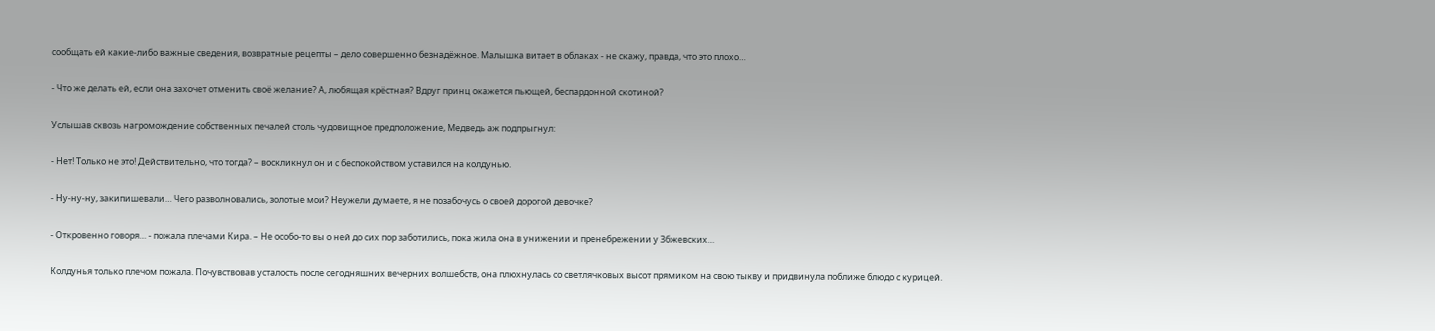сообщать ей какие-либо важные сведения, возвратные рецепты – дело совершенно безнадёжное. Малышка витает в облаках - не скажу, правда, что это плохо…

- Что же делать ей, если она захочет отменить своё желание? А, любящая крёстная? Вдруг принц окажется пьющей, беспардонной скотиной?

Услышав сквозь нагромождение собственных печалей столь чудовищное предположение, Медведь аж подпрыгнул:

- Нет! Только не это! Действительно, что тогда? – воскликнул он и с беспокойством уставился на колдунью.

- Ну-ну-ну, закипишевали… Чего разволновались, золотые мои? Неужели думаете, я не позабочусь о своей дорогой девочке?

- Откровенно говоря… - пожала плечами Кира. – Не особо-то вы о ней до сих пор заботились, пока жила она в унижении и пренебрежении у Збжевских…

Колдунья только плечом пожала. Почувствовав усталость после сегодняшних вечерних волшебств, она плюхнулась со светлячковых высот прямиком на свою тыкву и придвинула поближе блюдо с курицей.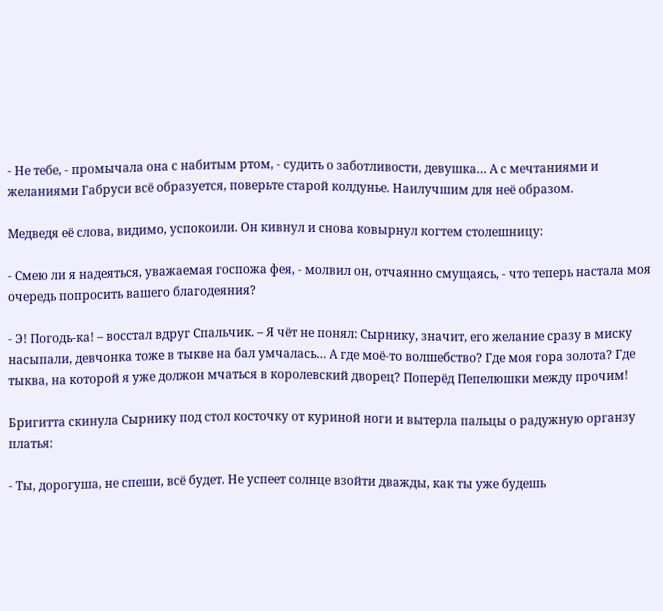- Не тебе, - промычала она с набитым ртом, - судить о заботливости, девушка… А с мечтаниями и желаниями Габруси всё образуется, поверьте старой колдунье. Наилучшим для неё образом.

Медведя её слова, видимо, успокоили. Он кивнул и снова ковырнул когтем столешницу:

- Смею ли я надеяться, уважаемая госпожа фея, - молвил он, отчаянно смущаясь, - что теперь настала моя очередь попросить вашего благодеяния?

- Э! Погодь-ка! – восстал вдруг Спальчик. – Я чёт не понял: Сырнику, значит, его желание сразу в миску насыпали, девчонка тоже в тыкве на бал умчалась… А где моё-то волшебство? Где моя гора золота? Где тыква, на которой я уже должон мчаться в королевский дворец? Поперёд Пепелюшки между прочим!

Бригитта скинула Сырнику под стол косточку от куриной ноги и вытерла пальцы о радужную органзу платья:

- Ты, дорогуша, не спеши, всё будет. Не успеет солнце взойти дважды, как ты уже будешь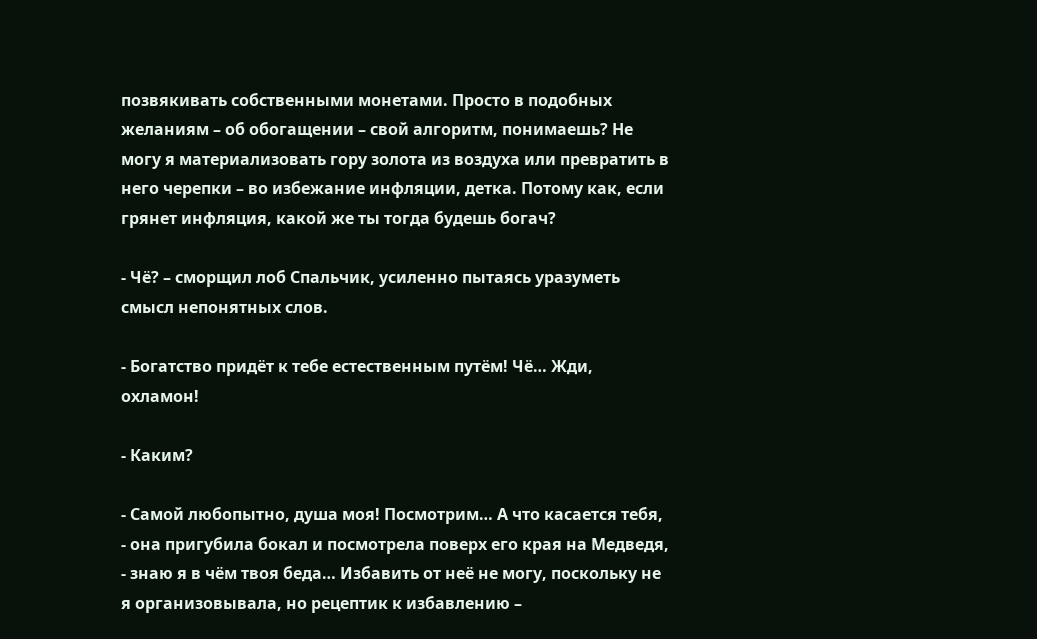позвякивать собственными монетами. Просто в подобных желаниям – об обогащении – свой алгоритм, понимаешь? Не могу я материализовать гору золота из воздуха или превратить в него черепки – во избежание инфляции, детка. Потому как, если грянет инфляция, какой же ты тогда будешь богач?

- Чё? – сморщил лоб Спальчик, усиленно пытаясь уразуметь смысл непонятных слов.

- Богатство придёт к тебе естественным путём! Чё… Жди, охламон!

- Каким?

- Самой любопытно, душа моя! Посмотрим… А что касается тебя, - она пригубила бокал и посмотрела поверх его края на Медведя, - знаю я в чём твоя беда… Избавить от неё не могу, поскольку не я организовывала, но рецептик к избавлению –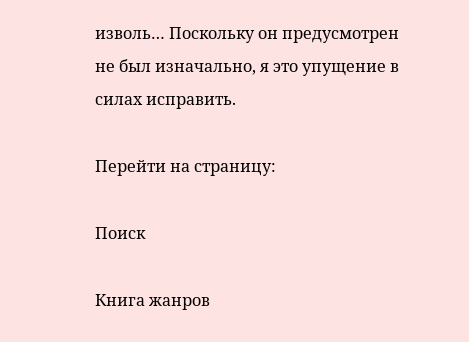изволь… Поскольку он предусмотрен не был изначально, я это упущение в силах исправить.

Перейти на страницу:

Поиск

Книга жанров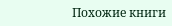Похожие книги